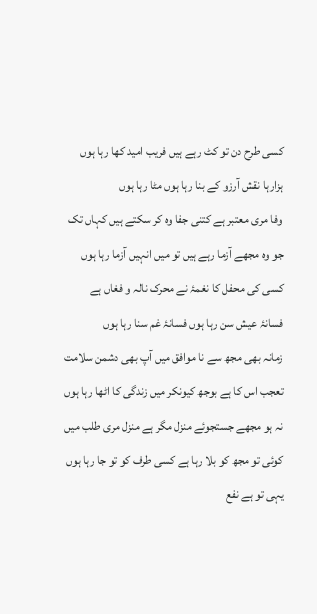کسی طرح دن تو کٹ رہے ہیں فریب امید کھا رہا ہوں
ہزارہا نقش آرزو کے بنا رہا ہوں مٹا رہا ہوں
وفا مری معتبر ہے کتنی جفا وہ کر سکتے ہیں کہاں تک
جو وہ مجھے آزما رہے ہیں تو میں انہیں آزما رہا ہوں
کسی کی محفل کا نغمۂ نے محرک نالہ و فغاں ہے
فسانۂ عیش سن رہا ہوں فسانۂ غم سنا رہا ہوں
زمانہ بھی مجھ سے نا موافق میں آپ بھی دشمن سلامت
تعجب اس کا ہے بوجھ کیونکر میں زندگی کا اٹھا رہا ہوں
نہ ہو مجھے جستجوئے منزل مگر ہے منزل مری طلب میں
کوئی تو مجھ کو بلا رہا ہے کسی طرف کو تو جا رہا ہوں
یہی تو ہے نفع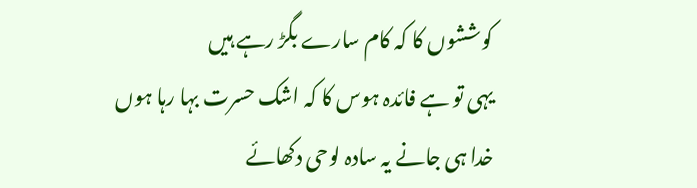کوششوں کا کہ کام سارے بگڑ رہے ہیں
یہی تو ہے فائدہ ہوس کا کہ اشک حسرت بہا رہا ہوں
خدا ہی جانے یہ سادہ لوحی دکھائے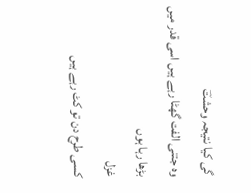گی کیا نتیجہ وحشتؔ
وہ جتنی الفت گھٹا رہے ہیں اسی قدر میں بڑھا رہا ہوں
غزل
کسی طرح دن تو کٹ رہے ہیں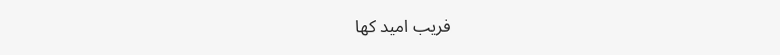فریب امید کھا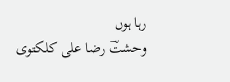رہا ہوں
وحشتؔ رضا علی کلکتوی